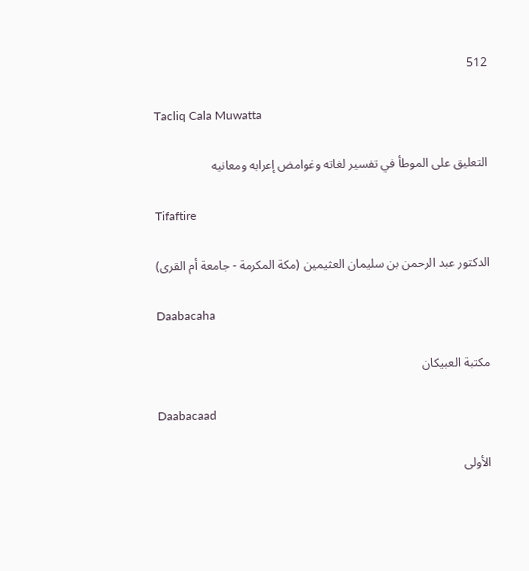512

Tacliq Cala Muwatta

التعليق على الموطأ في تفسير لغاته وغوامض إعرابه ومعانيه

Tifaftire

الدكتور عبد الرحمن بن سليمان العثيمين (مكة المكرمة - جامعة أم القرى)

Daabacaha

مكتبة العبيكان

Daabacaad

الأولى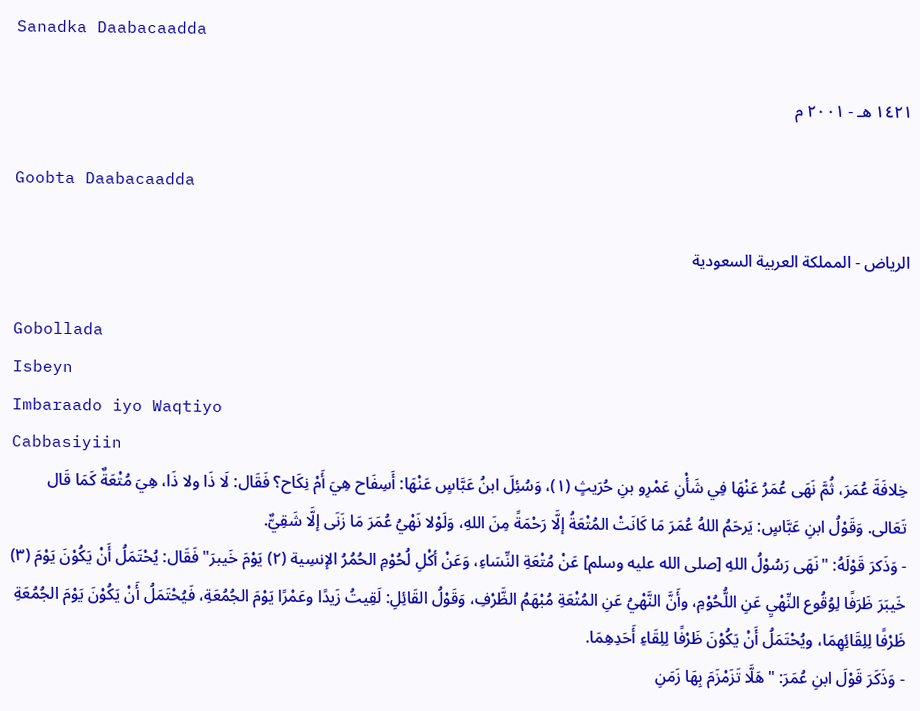Sanadka Daabacaadda

١٤٢١ هـ - ٢٠٠١ م

Goobta Daabacaadda

الرياض - المملكة العربية السعودية

Gobollada
Isbeyn
Imbaraado iyo Waqtiyo
Cabbasiyiin
خِلافَةَ عُمَرَ، ثُمَّ نَهَى عُمَرُ عَنْهَا فِي شَأْنِ عَمْرِو بنِ حُرَيثٍ (١)، وَسُئِلَ ابنُ عَبَّاسٍ عَنْهَا: أَسِفَاح هِيَ أَمْ نِكَاح؟ فَقَال: لَا ذَا ولا ذَا، هِيَ مُتْعَةٌ كَمَا قَال تَعَالى. وَقَوْلُ ابنِ عَبَّاسٍ: يَرحَمُ اللهُ عُمَرَ مَا كَانَتْ المُتْعَةُ إلَّا رَحْمَةً مِنَ اللهِ، وَلَوْلا نَهْيُ عُمَرَ مَا زَنَى إلَّا شَقِيٌّ.
- وَذَكرَ قَوْلَهُ: "نَهَى رَسُوْلُ اللهِ [صلى الله عليه وسلم] عَنْ مُتْعَةِ النِّسَاءِ، وَعَنْ أكْلِ لُحُوْمِ الحُمُرُ الإنسِية (٢) يَوْمَ خَيبرَ" فَقَال: يُحْتَمَلُ أَنْ يَكُوْنَ يَوْمَ (٣) خَيبَرَ ظَرَفًا لِوُقُوع النِّهْيِ عَنِ اللُّحُوْمِ، وأَنَّ النَّهْيُ عَنِ المُتْعَةِ مُبْهَمُ الظَّرْفِ، وَقَوْلُ القَائِلِ: لَقِيتُ زَيدًا وعَمْرًا يَوْمَ الجُمُعَةِ، فَيُحْتَمَلُ أَنْ يَكُوْنَ يَوْمَ الجُمُعَةِ ظَرْفًا لِلِقَائِهِمَا، ويُحْتَمَلُ أَنْ يَكُوْنَ ظَرْفًا لِلِقَاءِ أَحَدِهِمَا.
- وَذَكَرَ قَوْلَ ابنِ عُمَرَ: "هَلَّا تَزَمْزَمَ بِهَا زَمَنِ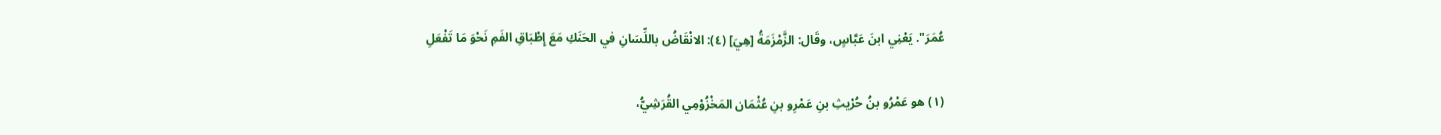عُمَرَ". يَعْنِي ابنَ عَبَّاسٍ، وقَال: الزَّمْزَمَةُ [هِيَ] (٤): الانْقَاضُ باللِّسَانِ في الحَنَكِ مَعَ إِطْبَاقِ الفَمِ نَحْوَ مَا تَفْعَلِ

(١) هو عَمْرُو بنُ حُرْيثِ بنِ عَمْرِو بنِ عُثْمَان المَخْزُوْمِي القُرَشِيُّ،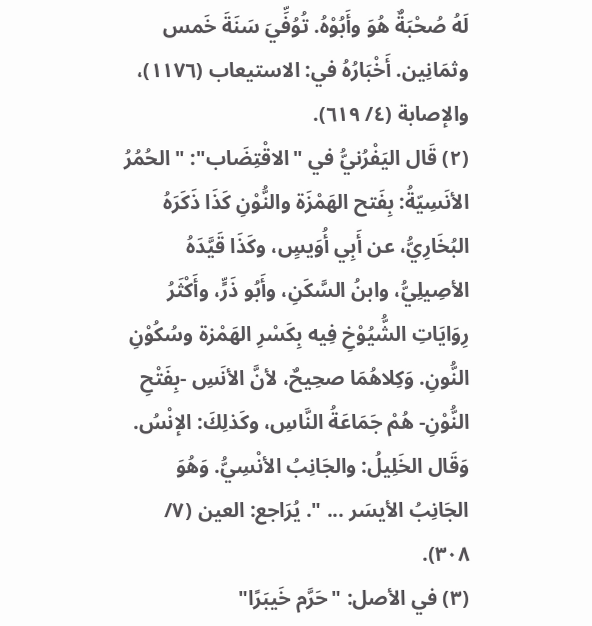لَهُ صُحْبَةٌ هُوَ وأَبُوْهُ. تُوُفِّيَ سَنَةَ خَمس وثمَانِين. أَخْبَارُهُ في: الاستيعاب (١١٧٦)، والإصابة (٤/ ٦١٩).
(٢) قَال اليَفْرُنيُّ في "الاقْتِضَاب": "الحُمُرُ الأنَسِيّةُ: بِفَتح الهَمْزَة والنُّوْنِ كَذَا ذَكَرَهُ البُخَارِيُّ، عن أَبِي أُوَيسٍ، وكَذَا قَيَّدَهُ الأصِيلِيُّ، وابنُ السَّكَنِ، وأَبُو ذَرٍّ، وأَكْثَرُ رِوَايَاتِ الشُّيُوْخِ فِيه بِكَسْرِ الهَمْزة وسُكُوْنِ النُّونِ. وَكِلاهُمَا صحِيحٌ، لأنَّ الأنَسِ -بِفَتْحِ النُّوْنِ- هُمْ جَمَاعَةُ النَّاسِ، وكَذلِكَ: الإنْسُ. وَقَال الخَلِيلُ: والجَانِبُ الأنْسِيُّ. وَهُوَ الجَانِبُ الأيسَر ... ". يُرَاجع: العين (٧/ ٣٠٨).
(٣) في الأصل: "حَرَّم خَيبَرًا"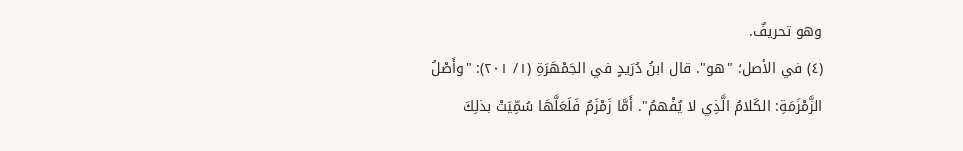وهو تحريفٌ.
(٤) في الأصل؛ "هو". قال ابنُ دُرَيدٍ في الجَمْهَرَةِ (١/ ٢٠١): "وأَصْلُ الزَّمْزَمَةِ: الكَلامُ الَّذِي لا يُفْهمُ". أَمَّا زَمْزَمٌ فَلَعَلَّهَا سُمِّيَتْ بذلِكَ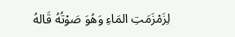لِزَمْزَمَتِ المَاءِ وَهُوَ صَوْتُهُ قَالهُ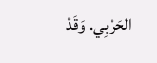الحَرْبِي. وَقَدْ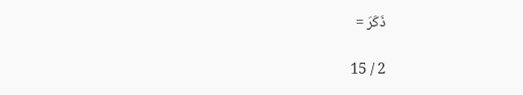ذَكَرَ =

2 / 15